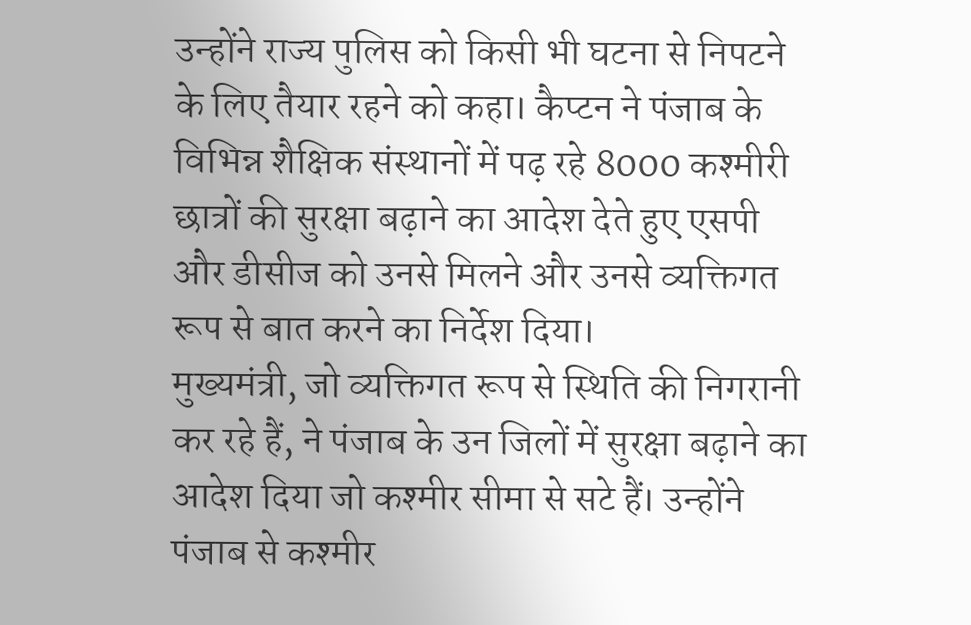उन्होंने राज्य पुलिस को किसी भी घटना से निपटने के लिए तैयार रहने को कहा। कैप्टन ने पंजाब के विभिन्न शैक्षिक संस्थानों में पढ़ रहे 8000 कश्मीरी छात्रों की सुरक्षा बढ़ाने का आदेश देते हुए एसपी और डीसीज को उनसे मिलने और उनसे व्यक्तिगत रूप से बात करने का निर्देश दिया।
मुख्यमंत्री, जो व्यक्तिगत रूप से स्थिति की निगरानी कर रहे हैं, ने पंजाब के उन जिलों में सुरक्षा बढ़ाने का आदेश दिया जो कश्मीर सीमा से सटे हैं। उन्होंने पंजाब से कश्मीर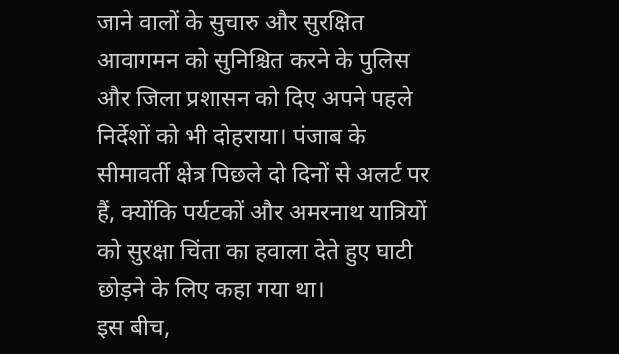जाने वालों के सुचारु और सुरक्षित आवागमन को सुनिश्चित करने के पुलिस और जिला प्रशासन को दिए अपने पहले निर्देशों को भी दोहराया। पंजाब के सीमावर्ती क्षेत्र पिछले दो दिनों से अलर्ट पर हैं, क्योंकि पर्यटकों और अमरनाथ यात्रियों को सुरक्षा चिंता का हवाला देते हुए घाटी छोड़ने के लिए कहा गया था।
इस बीच,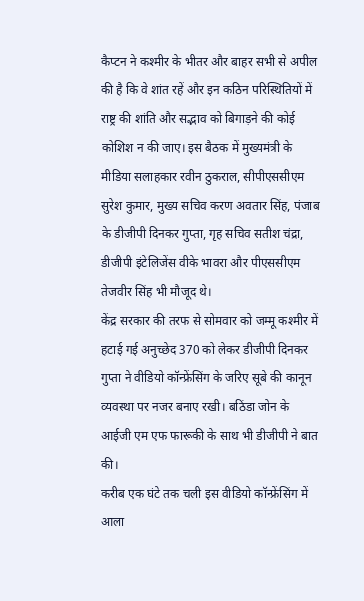कैप्टन ने कश्मीर के भीतर और बाहर सभी से अपील की है कि वे शांत रहें और इन कठिन परिस्थितियों में राष्ट्र की शांति और सद्भाव को बिगाड़ने की कोई कोशिश न की जाए। इस बैठक में मुख्यमंत्री के मीडिया सलाहकार रवीन ठुकराल, सीपीएससीएम सुरेश कुमार, मुख्य सचिव करण अवतार सिंह, पंजाब के डीजीपी दिनकर गुप्ता, गृह सचिव सतीश चंद्रा, डीजीपी इंटेलिजेंस वीके भावरा और पीएससीएम तेजवीर सिंह भी मौजूद थे।
केंद्र सरकार की तरफ से सोमवार को जम्मू कश्मीर में हटाई गई अनुच्छेद 370 को लेकर डीजीपी दिनकर गुप्ता ने वीडियो कॉन्फ्रेंसिंग के जरिए सूबे की कानून व्यवस्था पर नजर बनाए रखी। बठिंडा जोन के आईजी एम एफ फारूकी के साथ भी डीजीपी ने बात की।
करीब एक घंटे तक चली इस वीडियो कॉन्फ्रेंसिंग में आला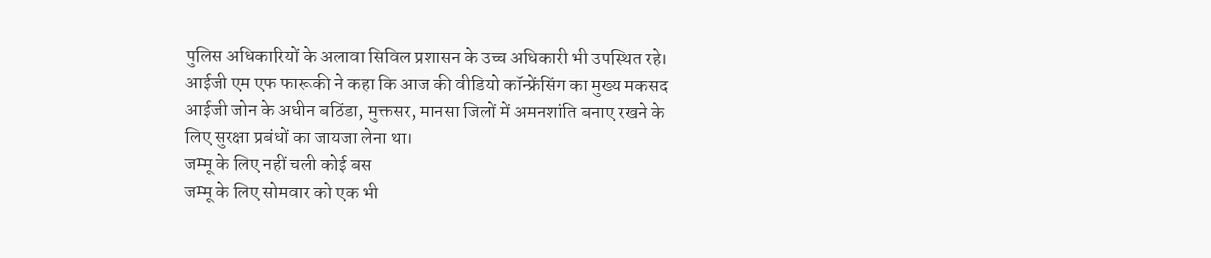पुलिस अधिकारियों के अलावा सिविल प्रशासन के उच्च अधिकारी भी उपस्थित रहे। आईजी एम एफ फारूकी ने कहा कि आज की वीडियो कॉन्फ्रेंसिंग का मुख्य मकसद आईजी जोन के अधीन बठिंडा, मुक्तसर, मानसा जिलों में अमनशांति बनाए रखने के लिए सुरक्षा प्रबंधों का जायजा लेना था।
जम्मू के लिए नहीं चली कोई बस
जम्मू के लिए सोमवार को एक भी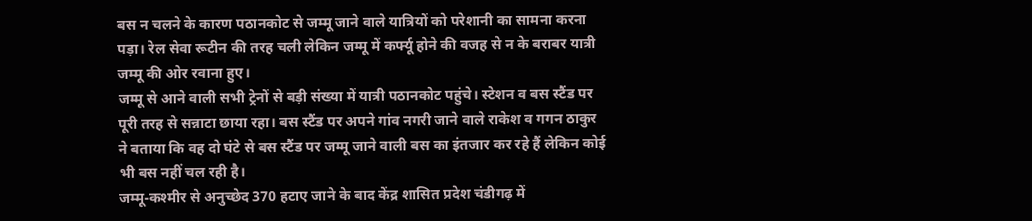बस न चलने के कारण पठानकोट से जम्मू जाने वाले यात्रियों को परेशानी का सामना करना पड़ा। रेल सेवा रूटीन की तरह चली लेकिन जम्मू में कर्फ्यू होने की वजह से न के बराबर यात्री जम्मू की ओर रवाना हुए।
जम्मू से आने वाली सभी ट्रेनों से बड़ी संख्या में यात्री पठानकोट पहुंचे। स्टेशन व बस स्टैंड पर पूरी तरह से सन्नाटा छाया रहा। बस स्टैंड पर अपने गांव नगरी जाने वाले राकेश व गगन ठाकुर ने बताया कि वह दो घंटे से बस स्टैंड पर जम्मू जाने वाली बस का इंतजार कर रहे हैं लेकिन कोई भी बस नहीं चल रही है।
जम्मू-कश्मीर से अनुच्छेद 370 हटाए जाने के बाद केंद्र शासित प्रदेश चंडीगढ़ में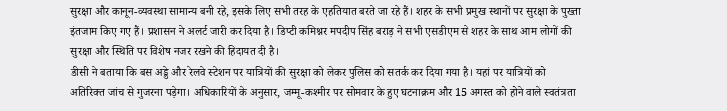सुरक्षा और कानून-व्यवस्था सामान्य बनी रहे, इसके लिए सभी तरह के एहतियात बरते जा रहे हैं। शहर के सभी प्रमुख स्थानों पर सुरक्षा के पुख्ता इंतजाम किए गए हैं। प्रशासन ने अलर्ट जारी कर दिया है। डिप्टी कमिश्नर मपदीप सिंह बराड़ ने सभी एसडीएम से शहर के साथ आम लोगों की सुरक्षा और स्थिति पर विशेष नजर रखने की हिदायत दी है।
डीसी ने बताया कि बस अड्डे और रेलवे स्टेशन पर यात्रियों की सुरक्षा को लेकर पुलिस को सतर्क कर दिया गया है। यहां पर यात्रियों को अतिरिक्त जांच से गुजरना पड़ेगा। अधिकारियों के अनुसार, जम्मू-कश्मीर पर सोमवार के हुए घटनाक्रम और 15 अगस्त को होने वाले स्वतंत्रता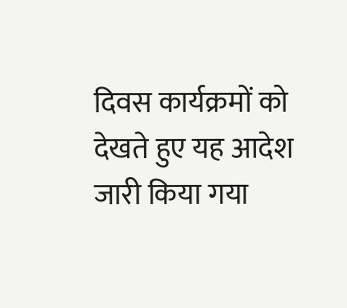दिवस कार्यक्रमों को देखते हुए यह आदेश जारी किया गया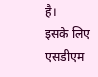है।
इसके लिए एसडीएम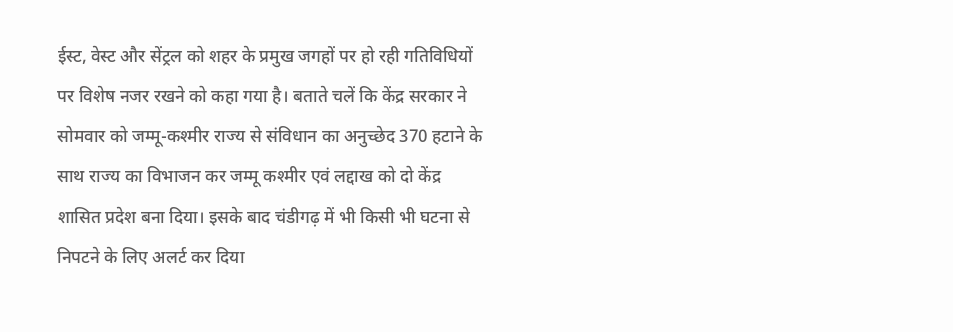ईस्ट, वेस्ट और सेंट्रल को शहर के प्रमुख जगहों पर हो रही गतिविधियों पर विशेष नजर रखने को कहा गया है। बताते चलें कि केंद्र सरकार ने सोमवार को जम्मू-कश्मीर राज्य से संविधान का अनुच्छेद 370 हटाने के साथ राज्य का विभाजन कर जम्मू कश्मीर एवं लद्दाख को दो केंद्र शासित प्रदेश बना दिया। इसके बाद चंडीगढ़ में भी किसी भी घटना से निपटने के लिए अलर्ट कर दिया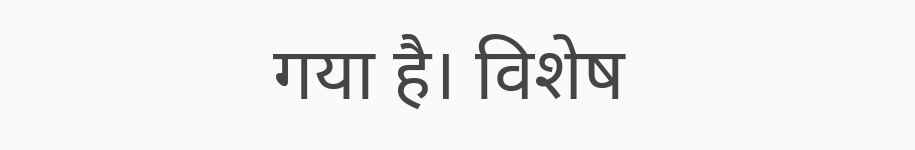गया है। विशेष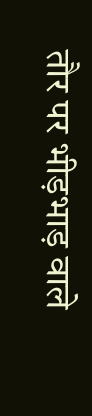तौर पर भीड़भाड़ वाले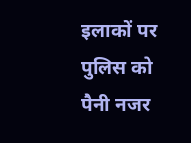इलाकों पर पुलिस को पैनी नजर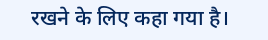रखने के लिए कहा गया है।